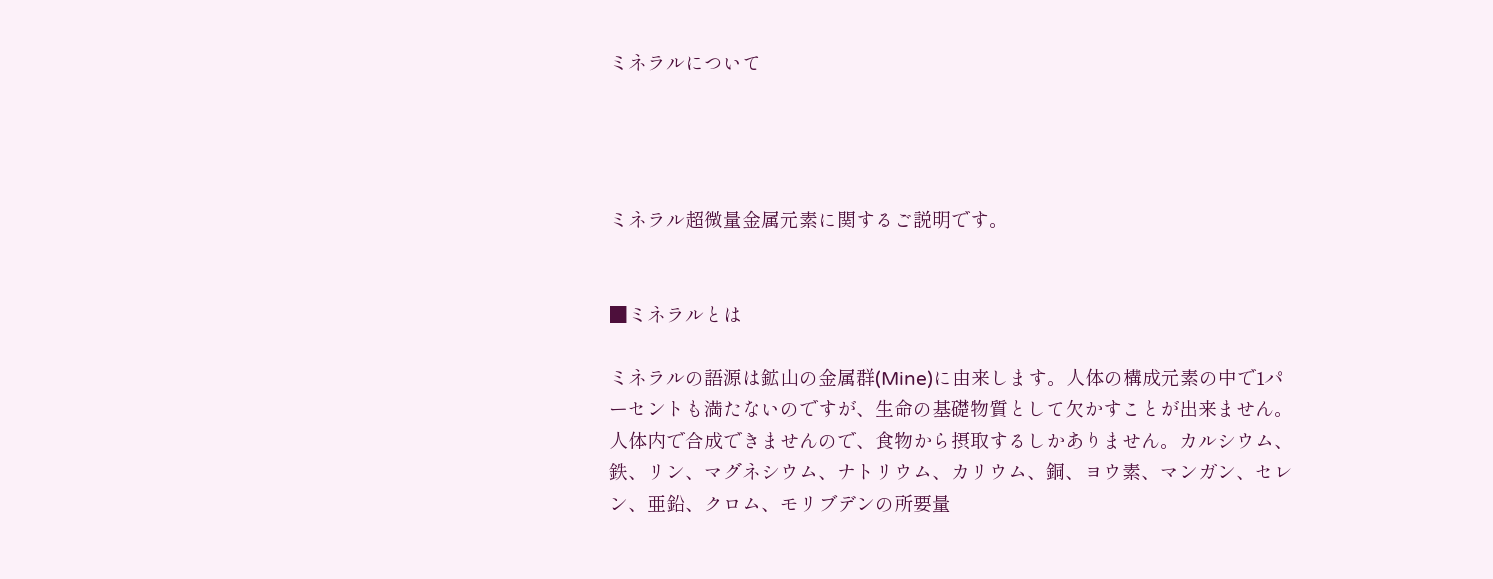ミネラルについて




ミネラル超微量金属元素に関するご説明です。


■ミネラルとは

ミネラルの語源は鉱山の金属群(Mine)に由来します。人体の構成元素の中で1パーセントも満たないのですが、生命の基礎物質として欠かすことが出来ません。人体内で合成できませんので、食物から摂取するしかありません。カルシウム、鉄、リン、マグネシウム、ナトリウム、カリウム、銅、ヨウ素、マンガン、セレン、亜鉛、クロム、モリブデンの所要量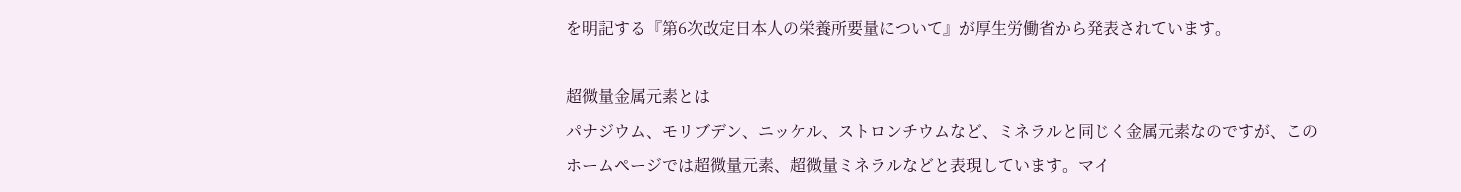を明記する『第6次改定日本人の栄養所要量について』が厚生労働省から発表されています。

超微量金属元素とは
パナジウム、モリブデン、ニッケル、ストロンチウムなど、ミネラルと同じく金属元素なのですが、このホームページでは超微量元素、超微量ミネラルなどと表現しています。マイ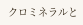クロミネラルと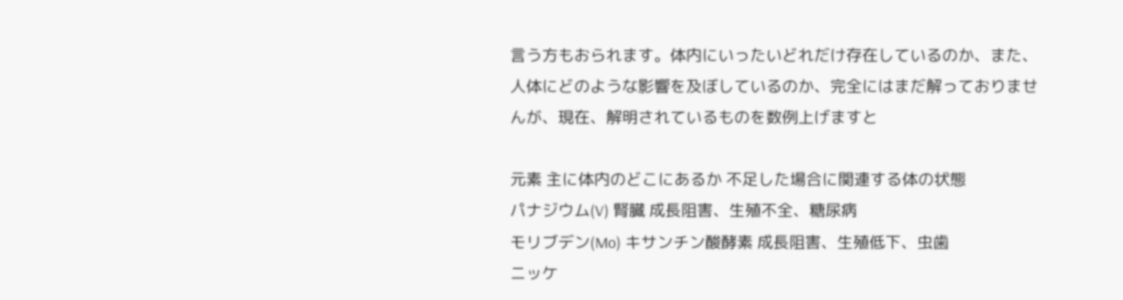言う方もおられます。体内にいったいどれだけ存在しているのか、また、人体にどのような影響を及ぼしているのか、完全にはまだ解っておりませんが、現在、解明されているものを数例上げますと

元素 主に体内のどこにあるか 不足した場合に関連する体の状態
パナジウム(V) 腎臓 成長阻害、生殖不全、糖尿病
モリブデン(Mo) キサンチン酸酵素 成長阻害、生殖低下、虫歯
ニッケ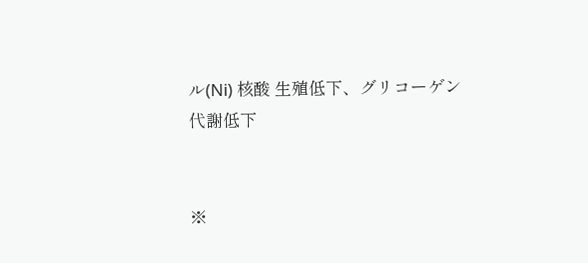ル(Ni) 核酸 生殖低下、グリコーゲン代謝低下


※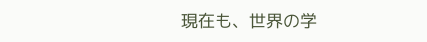現在も、世界の学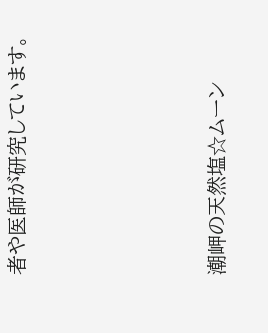者や医師が研究しています。




潮岬の天然塩☆ムーン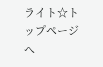ライト☆トップページへ